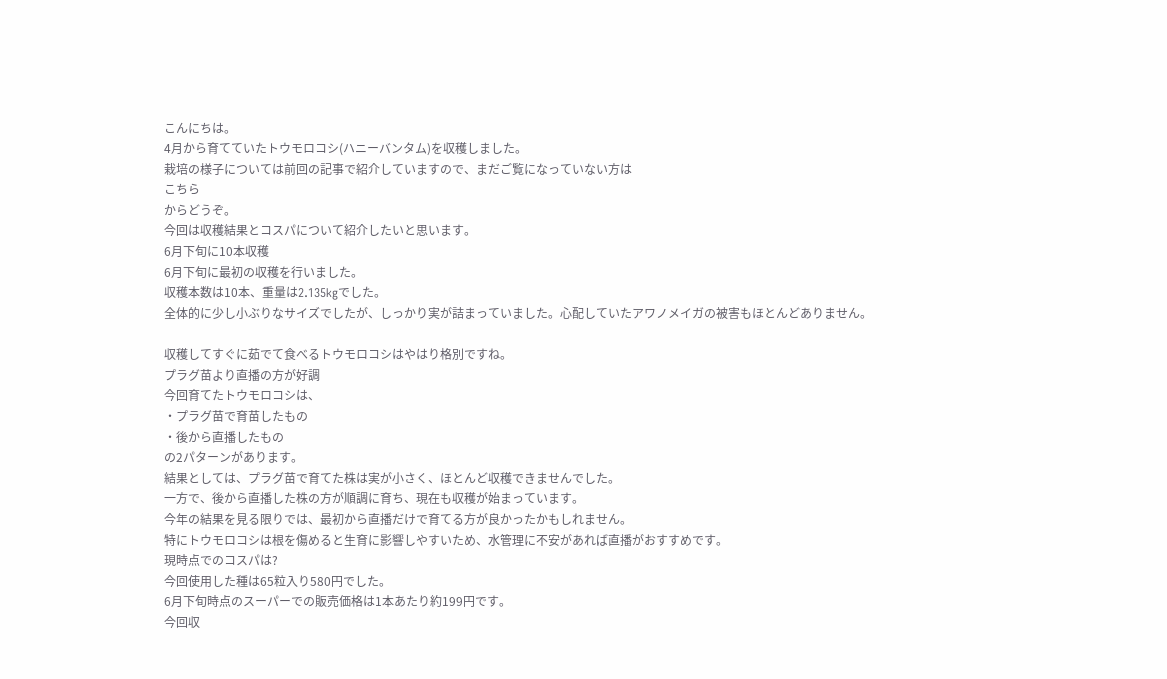こんにちは。
4月から育てていたトウモロコシ(ハニーバンタム)を収穫しました。
栽培の様子については前回の記事で紹介していますので、まだご覧になっていない方は
こちら
からどうぞ。
今回は収穫結果とコスパについて紹介したいと思います。
6月下旬に10本収穫
6月下旬に最初の収穫を行いました。
収穫本数は10本、重量は2.135kgでした。
全体的に少し小ぶりなサイズでしたが、しっかり実が詰まっていました。心配していたアワノメイガの被害もほとんどありません。

収穫してすぐに茹でて食べるトウモロコシはやはり格別ですね。
プラグ苗より直播の方が好調
今回育てたトウモロコシは、
・プラグ苗で育苗したもの
・後から直播したもの
の2パターンがあります。
結果としては、プラグ苗で育てた株は実が小さく、ほとんど収穫できませんでした。
一方で、後から直播した株の方が順調に育ち、現在も収穫が始まっています。
今年の結果を見る限りでは、最初から直播だけで育てる方が良かったかもしれません。
特にトウモロコシは根を傷めると生育に影響しやすいため、水管理に不安があれば直播がおすすめです。
現時点でのコスパは?
今回使用した種は65粒入り580円でした。
6月下旬時点のスーパーでの販売価格は1本あたり約199円です。
今回収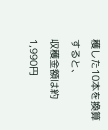穫した10本を換算すると、
収穫金額は約1,990円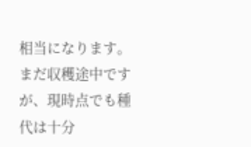相当になります。
まだ収穫途中ですが、現時点でも種代は十分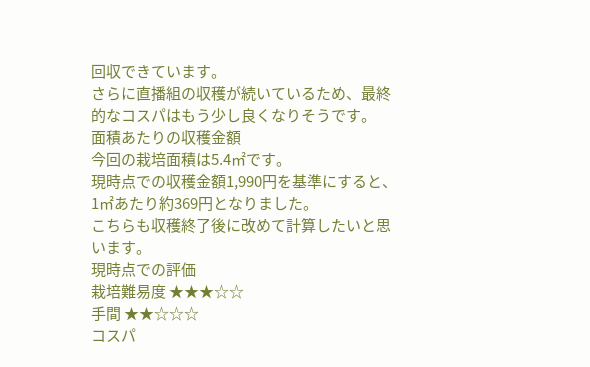回収できています。
さらに直播組の収穫が続いているため、最終的なコスパはもう少し良くなりそうです。
面積あたりの収穫金額
今回の栽培面積は5.4㎡です。
現時点での収穫金額1,990円を基準にすると、
1㎡あたり約369円となりました。
こちらも収穫終了後に改めて計算したいと思います。
現時点での評価
栽培難易度 ★★★☆☆
手間 ★★☆☆☆
コスパ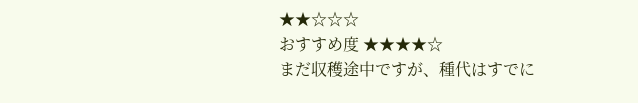★★☆☆☆
おすすめ度 ★★★★☆
まだ収穫途中ですが、種代はすでに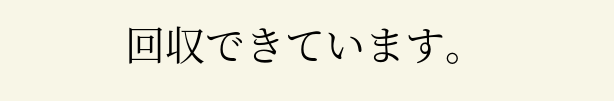回収できています。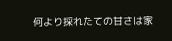何より採れたての甘さは家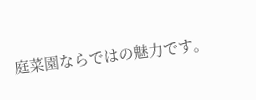庭菜園ならではの魅力です。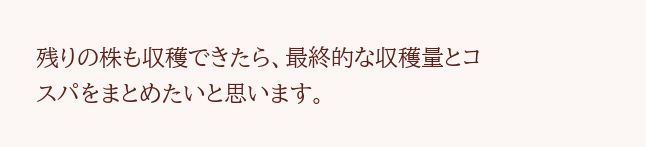残りの株も収穫できたら、最終的な収穫量とコスパをまとめたいと思います。